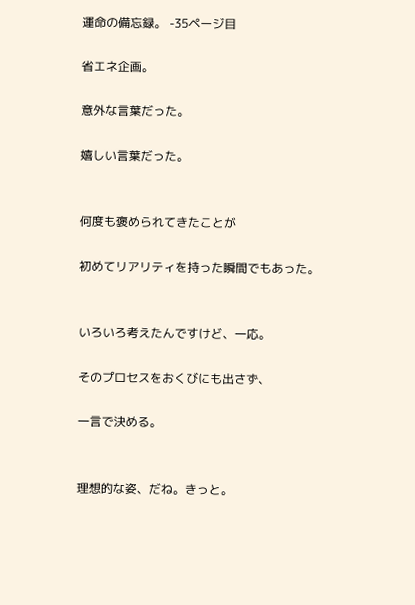運命の備忘録。 -35ページ目

省エネ企画。

意外な言葉だった。

嬉しい言葉だった。


何度も褒められてきたことが

初めてリアリティを持った瞬間でもあった。


いろいろ考えたんですけど、一応。

そのプロセスをおくびにも出さず、

一言で決める。


理想的な姿、だね。きっと。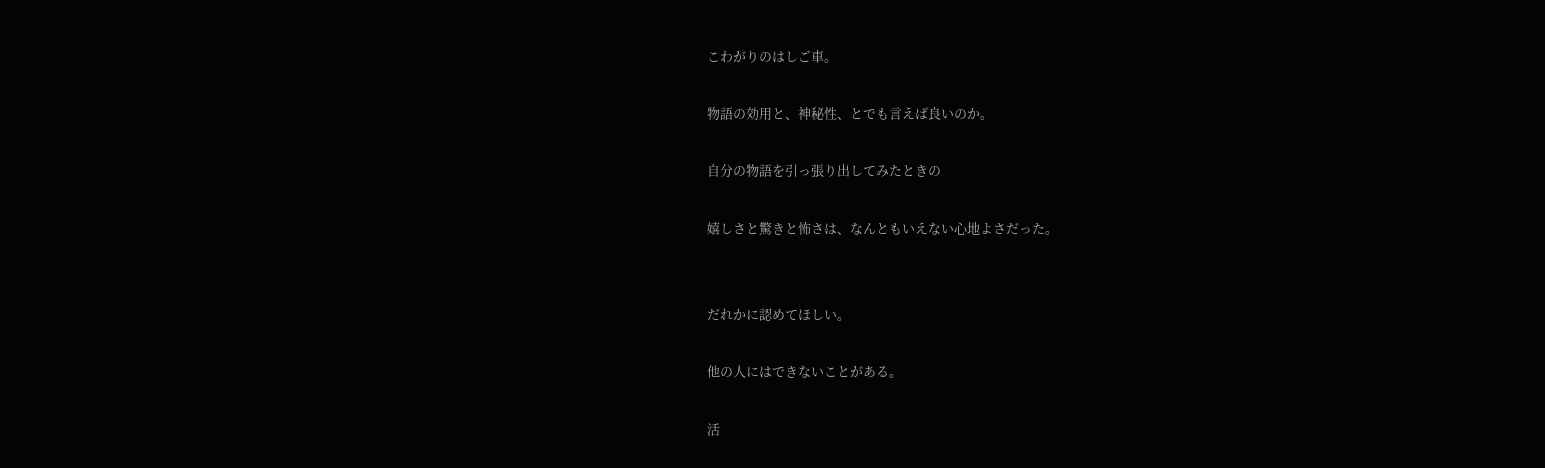こわがりのはしご車。

物語の効用と、神秘性、とでも言えば良いのか。

自分の物語を引っ張り出してみたときの

嬉しさと驚きと怖さは、なんともいえない心地よさだった。


だれかに認めてほしい。

他の人にはできないことがある。

活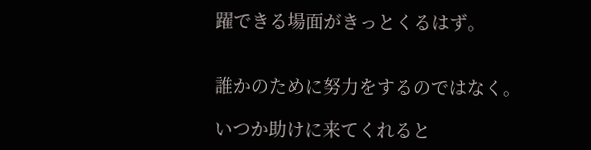躍できる場面がきっとくるはず。


誰かのために努力をするのではなく。

いつか助けに来てくれると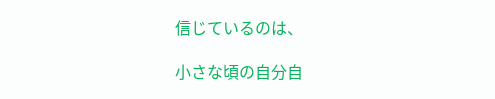信じているのは、

小さな頃の自分自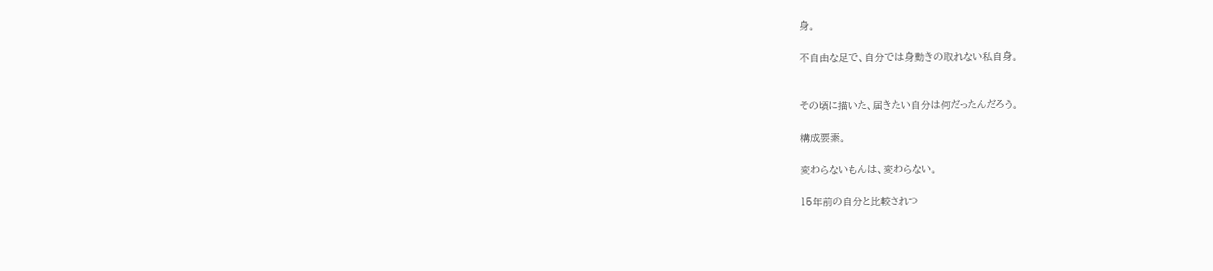身。

不自由な足で、自分では身動きの取れない私自身。


その頃に描いた、届きたい自分は何だったんだろう。

構成要素。

変わらないもんは、変わらない。

15年前の自分と比較されつ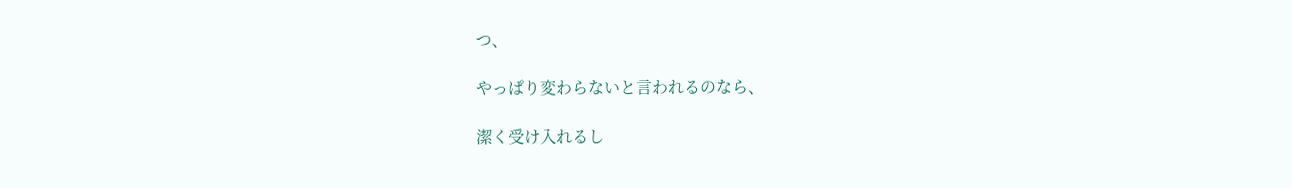つ、

やっぱり変わらないと言われるのなら、

潔く受け入れるし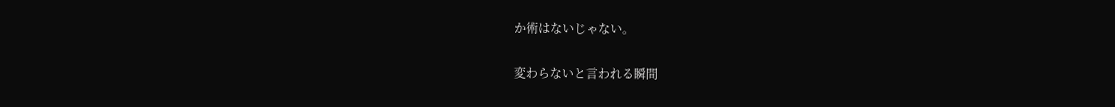か術はないじゃない。


変わらないと言われる瞬間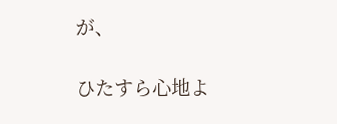が、

ひたすら心地よ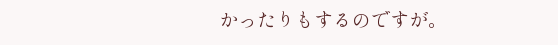かったりもするのですが。